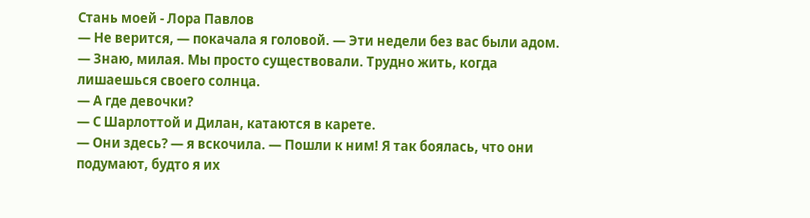Стань моей - Лора Павлов
— Не верится, — покачала я головой. — Эти недели без вас были адом.
— Знаю, милая. Мы просто существовали. Трудно жить, когда лишаешься своего солнца.
— А где девочки?
— С Шарлоттой и Дилан, катаются в карете.
— Они здесь? — я вскочила. — Пошли к ним! Я так боялась, что они подумают, будто я их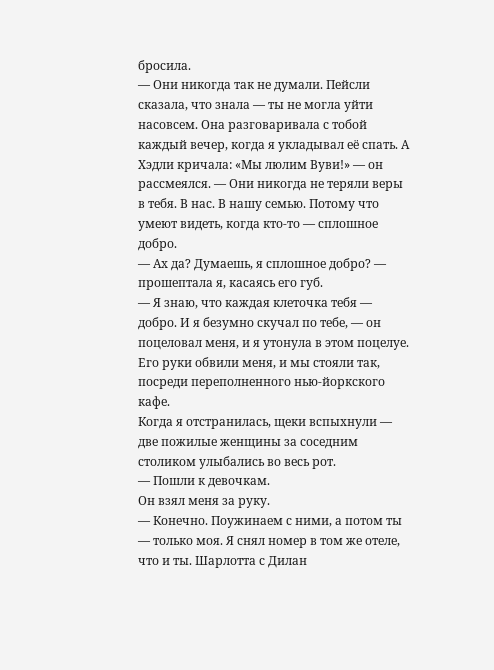бросила.
— Они никогда так не думали. Пейсли сказала, что знала — ты не могла уйти насовсем. Она разговаривала с тобой каждый вечер, когда я укладывал её спать. А Хэдли кричала: «Мы люлим Вуви!» — он рассмеялся. — Они никогда не теряли веры в тебя. В нас. В нашу семью. Потому что умеют видеть, когда кто-то — сплошное добро.
— Ах да? Думаешь, я сплошное добро? — прошептала я, касаясь его губ.
— Я знаю, что каждая клеточка тебя — добро. И я безумно скучал по тебе, — он поцеловал меня, и я утонула в этом поцелуе. Его руки обвили меня, и мы стояли так, посреди переполненного нью-йоркского кафе.
Когда я отстранилась, щеки вспыхнули — две пожилые женщины за соседним столиком улыбались во весь рот.
— Пошли к девочкам.
Он взял меня за руку.
— Конечно. Поужинаем с ними, а потом ты — только моя. Я снял номер в том же отеле, что и ты. Шарлотта с Дилан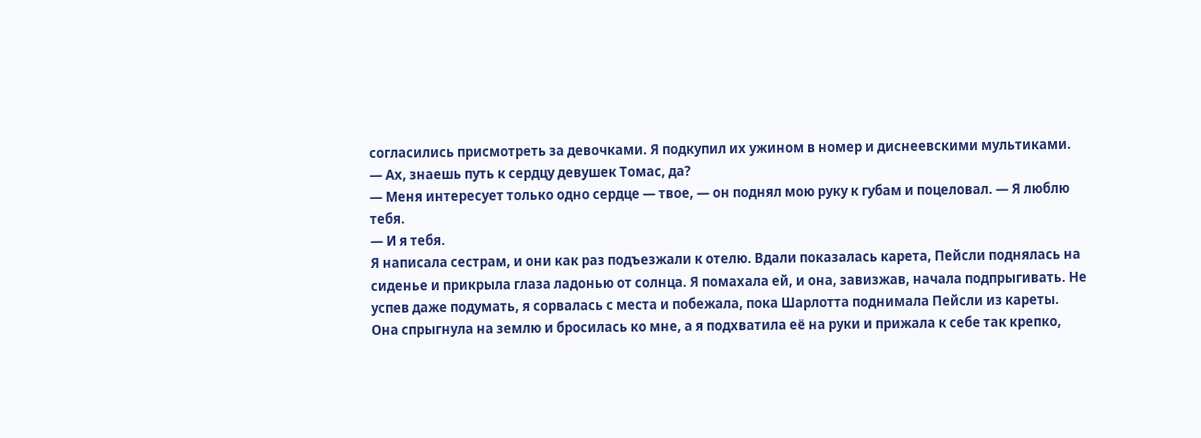согласились присмотреть за девочками. Я подкупил их ужином в номер и диснеевскими мультиками.
— Ах, знаешь путь к сердцу девушек Томас, да?
— Меня интересует только одно сердце — твое, — он поднял мою руку к губам и поцеловал. — Я люблю тебя.
— И я тебя.
Я написала сестрам, и они как раз подъезжали к отелю. Вдали показалась карета, Пейсли поднялась на сиденье и прикрыла глаза ладонью от солнца. Я помахала ей, и она, завизжав, начала подпрыгивать. Не успев даже подумать, я сорвалась с места и побежала, пока Шарлотта поднимала Пейсли из кареты.
Она спрыгнула на землю и бросилась ко мне, а я подхватила её на руки и прижала к себе так крепко,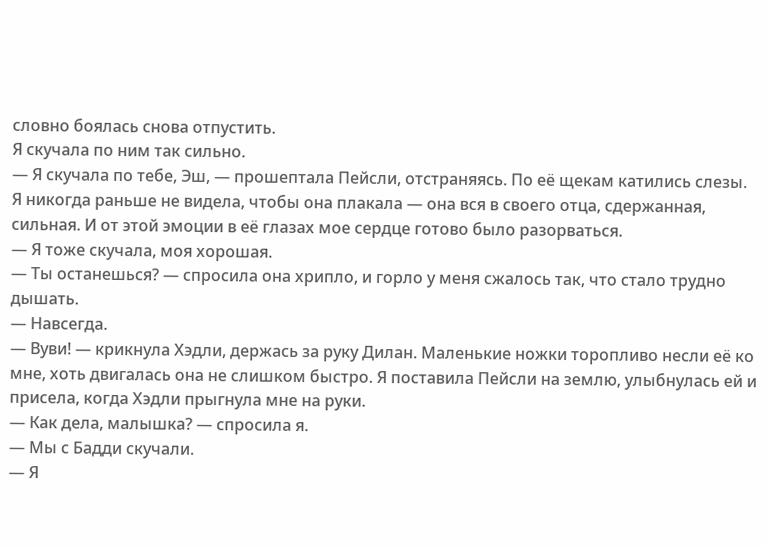словно боялась снова отпустить.
Я скучала по ним так сильно.
— Я скучала по тебе, Эш, — прошептала Пейсли, отстраняясь. По её щекам катились слезы. Я никогда раньше не видела, чтобы она плакала — она вся в своего отца, сдержанная, сильная. И от этой эмоции в её глазах мое сердце готово было разорваться.
— Я тоже скучала, моя хорошая.
— Ты останешься? — спросила она хрипло, и горло у меня сжалось так, что стало трудно дышать.
— Навсегда.
— Вуви! — крикнула Хэдли, держась за руку Дилан. Маленькие ножки торопливо несли её ко мне, хоть двигалась она не слишком быстро. Я поставила Пейсли на землю, улыбнулась ей и присела, когда Хэдли прыгнула мне на руки.
— Как дела, малышка? — спросила я.
— Мы с Бадди скучали.
— Я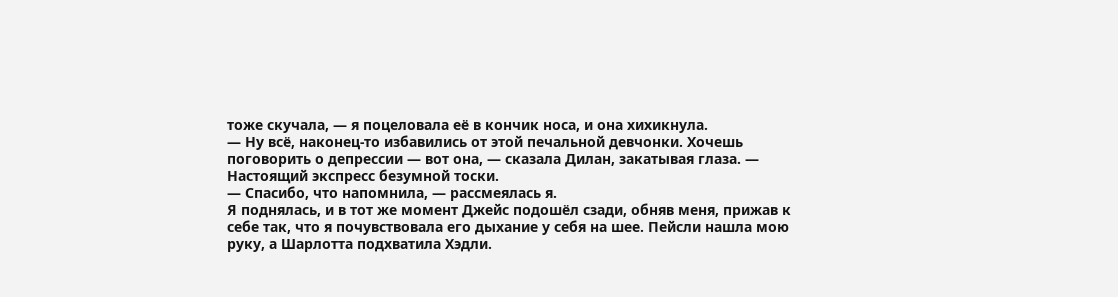тоже скучала, — я поцеловала её в кончик носа, и она хихикнула.
— Ну всё, наконец-то избавились от этой печальной девчонки. Хочешь поговорить о депрессии — вот она, — сказала Дилан, закатывая глаза. — Настоящий экспресс безумной тоски.
— Спасибо, что напомнила, — рассмеялась я.
Я поднялась, и в тот же момент Джейс подошёл сзади, обняв меня, прижав к себе так, что я почувствовала его дыхание у себя на шее. Пейсли нашла мою руку, а Шарлотта подхватила Хэдли.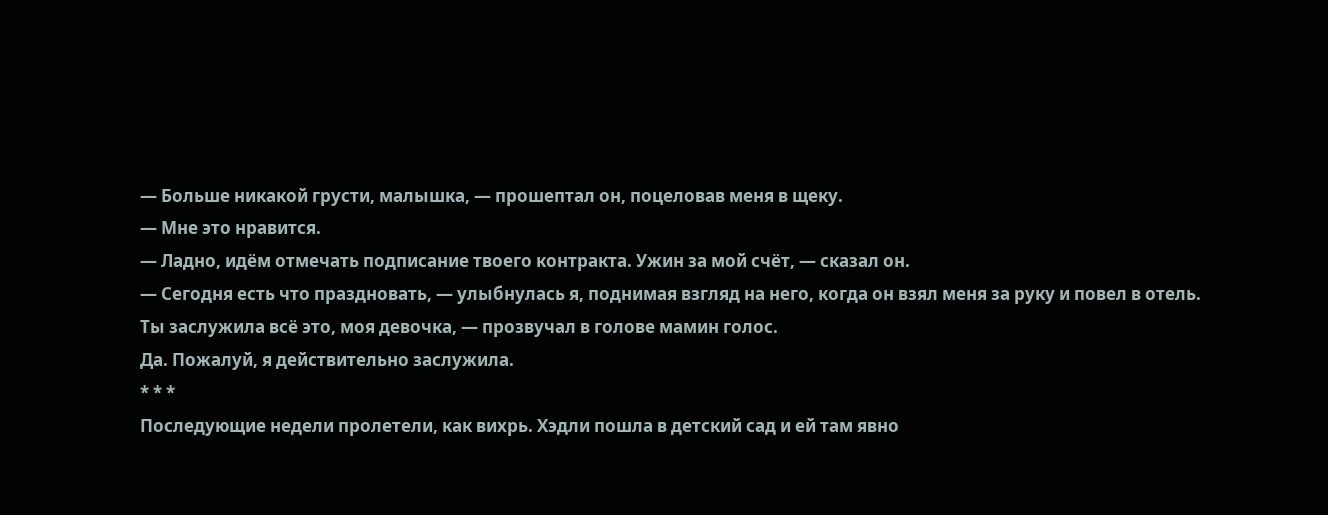— Больше никакой грусти, малышка, — прошептал он, поцеловав меня в щеку.
— Мне это нравится.
— Ладно, идём отмечать подписание твоего контракта. Ужин за мой счёт, — сказал он.
— Сегодня есть что праздновать, — улыбнулась я, поднимая взгляд на него, когда он взял меня за руку и повел в отель.
Ты заслужила всё это, моя девочка, — прозвучал в голове мамин голос.
Да. Пожалуй, я действительно заслужила.
* * *
Последующие недели пролетели, как вихрь. Хэдли пошла в детский сад и ей там явно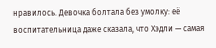нравилось. Девочка болтала без умолку: её воспитательница даже сказала, что Хэдли — самая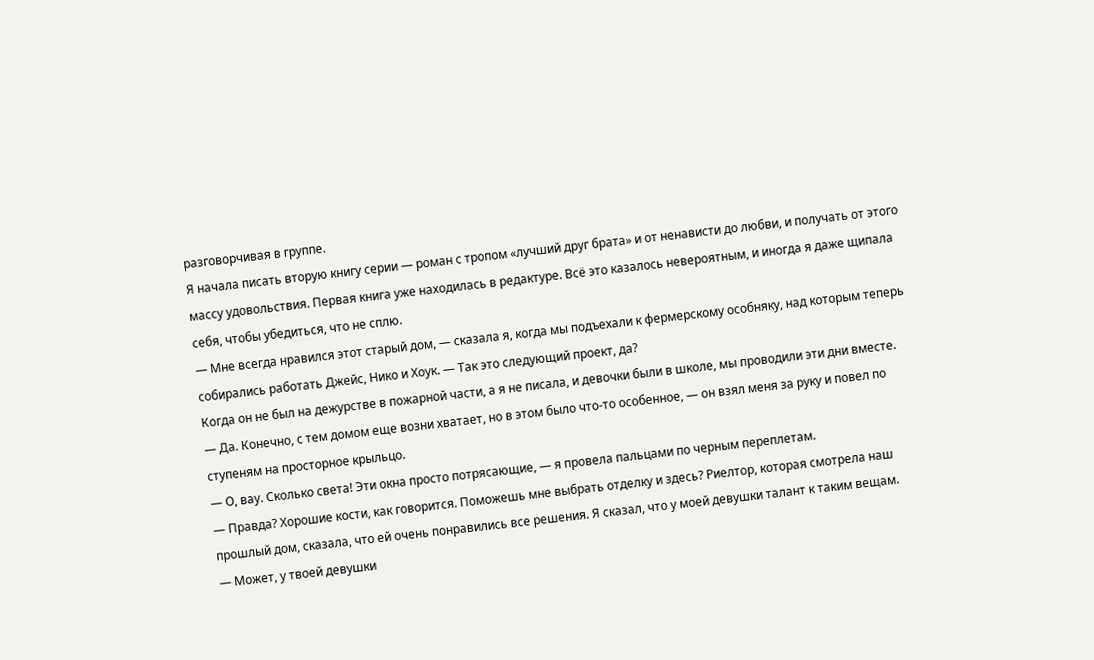разговорчивая в группе.
Я начала писать вторую книгу серии — роман с тропом «лучший друг брата» и от ненависти до любви, и получать от этого массу удовольствия. Первая книга уже находилась в редактуре. Всё это казалось невероятным, и иногда я даже щипала себя, чтобы убедиться, что не сплю.
— Мне всегда нравился этот старый дом, — сказала я, когда мы подъехали к фермерскому особняку, над которым теперь собирались работать Джейс, Нико и Хоук. — Так это следующий проект, да?
Когда он не был на дежурстве в пожарной части, а я не писала, и девочки были в школе, мы проводили эти дни вместе.
— Да. Конечно, с тем домом еще возни хватает, но в этом было что-то особенное, — он взял меня за руку и повел по ступеням на просторное крыльцо.
— О, вау. Сколько света! Эти окна просто потрясающие, — я провела пальцами по черным переплетам.
— Правда? Хорошие кости, как говорится. Поможешь мне выбрать отделку и здесь? Риелтор, которая смотрела наш прошлый дом, сказала, что ей очень понравились все решения. Я сказал, что у моей девушки талант к таким вещам.
— Может, у твоей девушки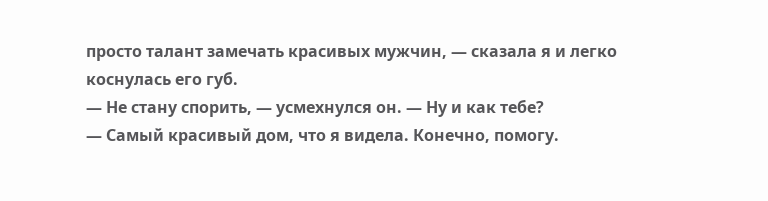просто талант замечать красивых мужчин, — сказала я и легко коснулась его губ.
— Не стану спорить, — усмехнулся он. — Ну и как тебе?
— Самый красивый дом, что я видела. Конечно, помогу.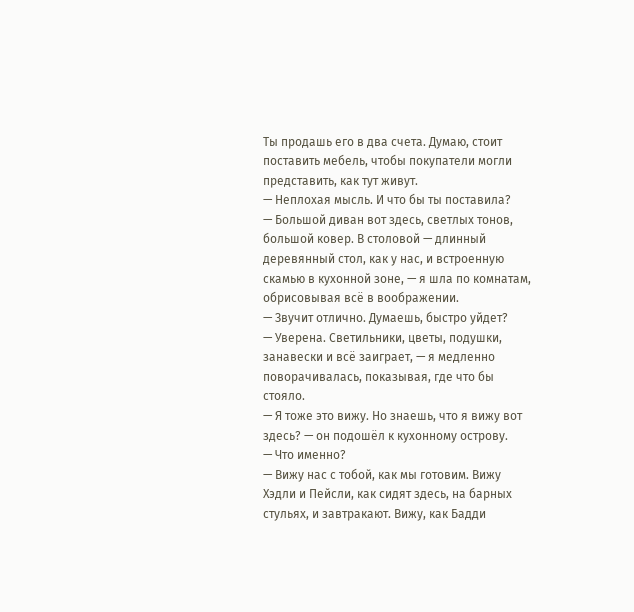Ты продашь его в два счета. Думаю, стоит поставить мебель, чтобы покупатели могли представить, как тут живут.
— Неплохая мысль. И что бы ты поставила?
— Большой диван вот здесь, светлых тонов, большой ковер. В столовой — длинный деревянный стол, как у нас, и встроенную скамью в кухонной зоне, — я шла по комнатам, обрисовывая всё в воображении.
— Звучит отлично. Думаешь, быстро уйдет?
— Уверена. Светильники, цветы, подушки, занавески и всё заиграет, — я медленно поворачивалась, показывая, где что бы стояло.
— Я тоже это вижу. Но знаешь, что я вижу вот здесь? — он подошёл к кухонному острову.
— Что именно?
— Вижу нас с тобой, как мы готовим. Вижу Хэдли и Пейсли, как сидят здесь, на барных стульях, и завтракают. Вижу, как Бадди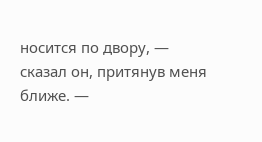носится по двору, — сказал он, притянув меня ближе. —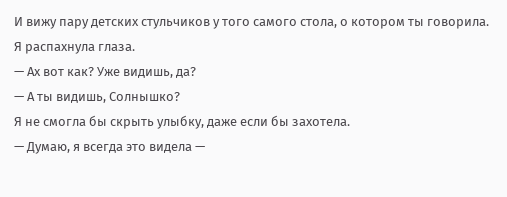И вижу пару детских стульчиков у того самого стола, о котором ты говорила.
Я распахнула глаза.
— Ах вот как? Уже видишь, да?
— А ты видишь, Солнышко?
Я не смогла бы скрыть улыбку, даже если бы захотела.
— Думаю, я всегда это видела —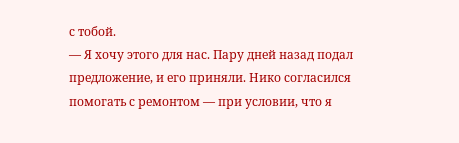с тобой.
— Я хочу этого для нас. Пару дней назад подал предложение, и его приняли. Нико согласился помогать с ремонтом — при условии, что я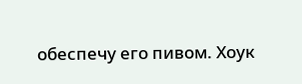обеспечу его пивом. Хоук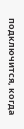подключится, когда